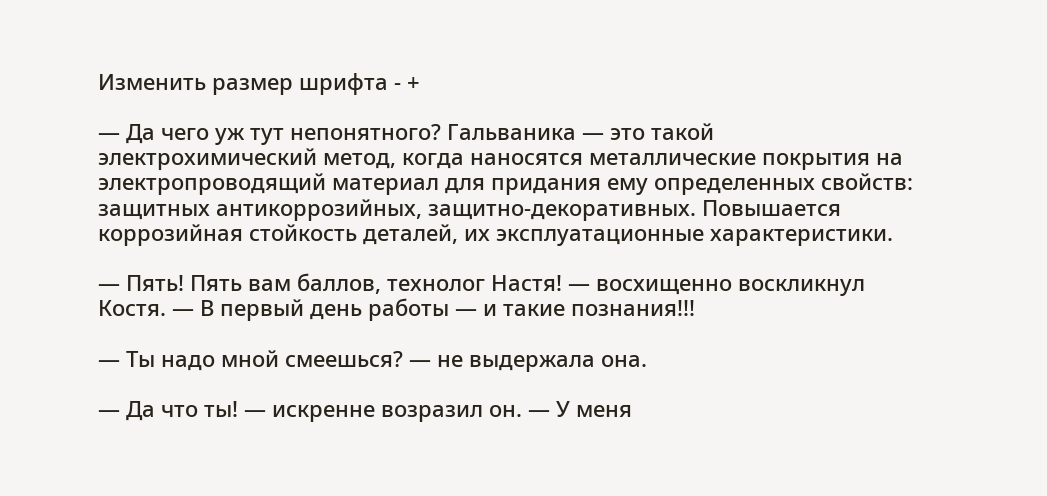Изменить размер шрифта - +

— Да чего уж тут непонятного? Гальваника — это такой электрохимический метод, когда наносятся металлические покрытия на электропроводящий материал для придания ему определенных свойств: защитных антикоррозийных, защитно-декоративных. Повышается коррозийная стойкость деталей, их эксплуатационные характеристики.

— Пять! Пять вам баллов, технолог Настя! — восхищенно воскликнул Костя. — В первый день работы — и такие познания!!!

— Ты надо мной смеешься? — не выдержала она.

— Да что ты! — искренне возразил он. — У меня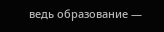ведь образование —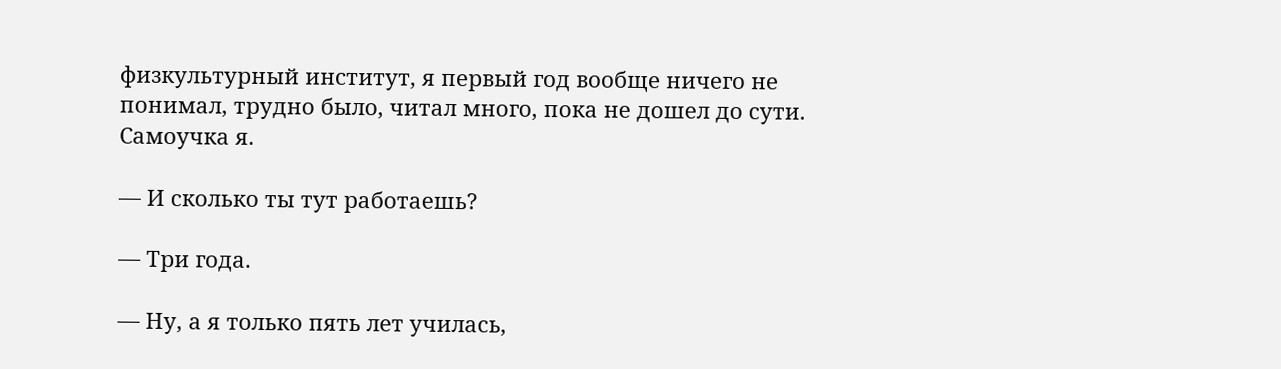физкультурный институт, я первый год вообще ничего не понимал, трудно было, читал много, пока не дошел до сути. Самоучка я.

— И сколько ты тут работаешь?

— Три года.

— Ну, а я только пять лет училась,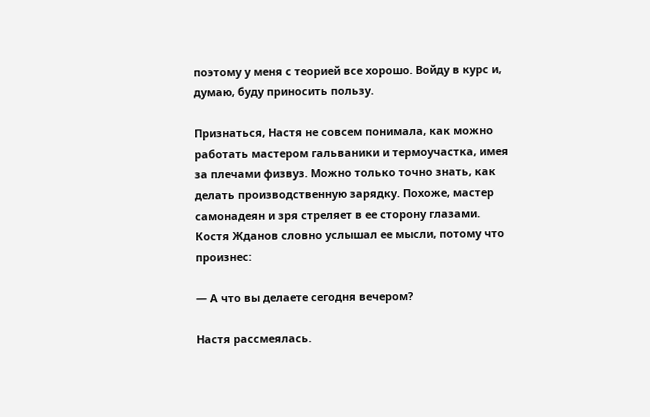поэтому у меня с теорией все хорошо. Войду в курс и, думаю, буду приносить пользу.

Признаться, Настя не совсем понимала, как можно работать мастером гальваники и термоучастка, имея за плечами физвуз. Можно только точно знать, как делать производственную зарядку. Похоже, мастер самонадеян и зря стреляет в ее сторону глазами. Костя Жданов словно услышал ее мысли, потому что произнес:

— А что вы делаете сегодня вечером?

Настя рассмеялась.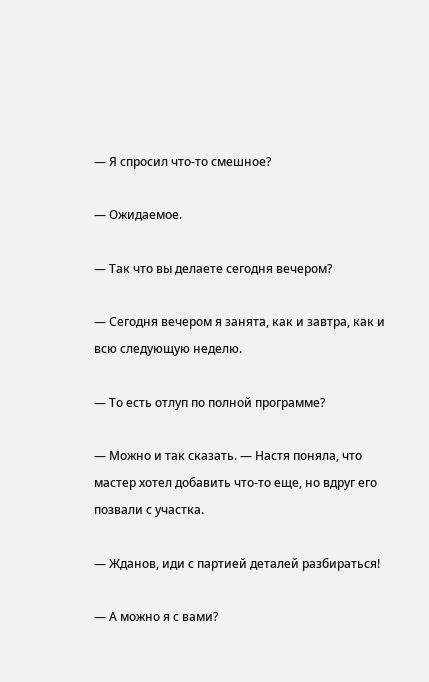— Я спросил что-то смешное?

— Ожидаемое.

— Так что вы делаете сегодня вечером?

— Сегодня вечером я занята, как и завтра, как и всю следующую неделю.

— То есть отлуп по полной программе?

— Можно и так сказать. — Настя поняла, что мастер хотел добавить что-то еще, но вдруг его позвали с участка.

— Жданов, иди с партией деталей разбираться!

— А можно я с вами?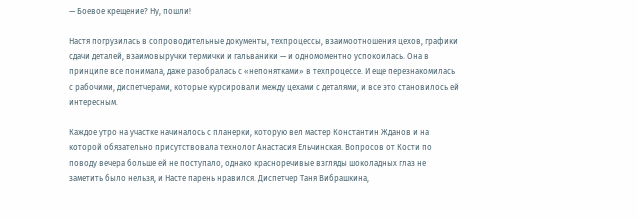— Боевое крещение? Ну, пошли!

Настя погрузилась в сопроводительные документы, техпроцессы, взаимоотношения цехов, графики сдачи деталей, взаимовыручки термички и гальваники — и одномоментно успокоилась. Она в принципе все понимала, даже разобралась с «непонятками» в техпроцессе. И еще перезнакомилась с рабочими, диспетчерами, которые курсировали между цехами с деталями, и все это становилось ей интересным.

Каждое утро на участке начиналось с планерки, которую вел мастер Константин Жданов и на которой обязательно присутствовала технолог Анастасия Ельчинская. Вопросов от Кости по поводу вечера больше ей не поступало, однако красноречивые взгляды шоколадных глаз не заметить было нельзя, и Насте парень нравился. Диспетчер Таня Вибрашкина,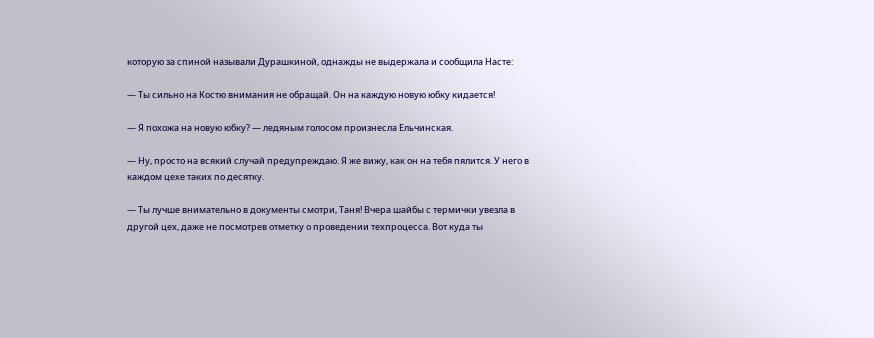которую за спиной называли Дурашкиной, однажды не выдержала и сообщила Насте:

— Ты сильно на Костю внимания не обращай. Он на каждую новую юбку кидается!

— Я похожа на новую юбку? — ледяным голосом произнесла Ельчинская.

— Ну, просто на всякий случай предупреждаю. Я же вижу, как он на тебя пялится. У него в каждом цехе таких по десятку.

— Ты лучше внимательно в документы смотри, Таня! Вчера шайбы с термички увезла в другой цех, даже не посмотрев отметку о проведении техпроцесса. Вот куда ты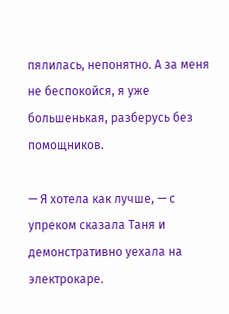пялилась, непонятно. А за меня не беспокойся, я уже большенькая, разберусь без помощников.

— Я хотела как лучше, — с упреком сказала Таня и демонстративно уехала на электрокаре.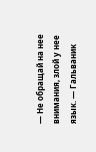— Не обращай на нее внимания, злой у нее язык. — Гальваник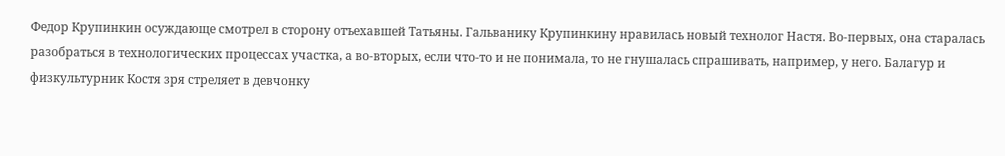Федор Крупинкин осуждающе смотрел в сторону отъехавшей Татьяны. Гальванику Крупинкину нравилась новый технолог Настя. Во-первых, она старалась разобраться в технологических процессах участка, а во-вторых, если что-то и не понимала, то не гнушалась спрашивать, например, у него. Балагур и физкультурник Костя зря стреляет в девчонку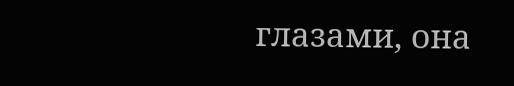глазами, она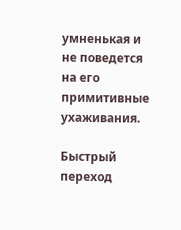умненькая и не поведется на его примитивные ухаживания.

Быстрый переход